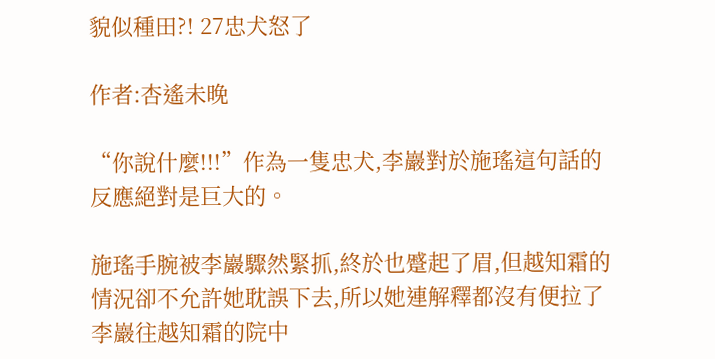貌似種田?! 27忠犬怒了

作者:杏遙未晚

“你說什麼!!!”作為一隻忠犬,李巖對於施瑤這句話的反應絕對是巨大的。

施瑤手腕被李巖驟然緊抓,終於也蹙起了眉,但越知霜的情況卻不允許她耽誤下去,所以她連解釋都沒有便拉了李巖往越知霜的院中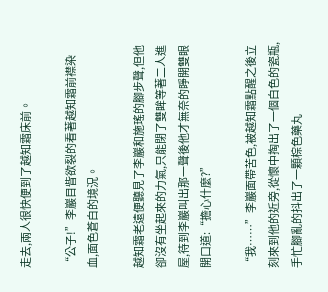走去,兩人很快便到了越知霜床前。

“公子!”李巖目眥欲裂的看著越知霜前襟染血,面色蒼白的境況。

越知霜老遠便聽見了李巖和施瑤的腳步聲,但他卻沒有坐起來的力氣,只能閉了雙眸等著二人進屋,待到李巖叫出那一聲後他才無奈的睜開雙眼開口道:“擔心什麼?”

“我……”李巖面帶苦色,被越知霜點醒之後立刻來到他的近旁,從懷中掏出了一個白色的瓷瓶,手忙腳亂的抖出了一顆棕色藥丸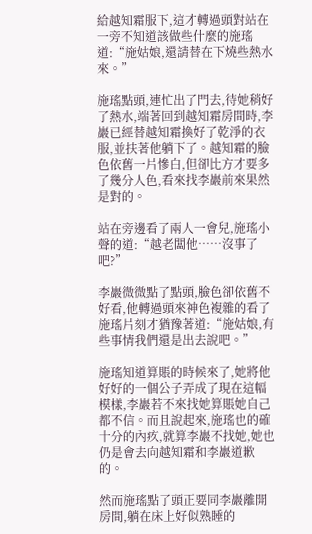給越知霜服下,這才轉過頭對站在一旁不知道該做些什麼的施瑤道:“施姑娘,還請替在下燒些熱水來。”

施瑤點頭,連忙出了門去,待她稍好了熱水,端著回到越知霜房間時,李巖已經替越知霜換好了乾淨的衣服,並扶著他躺下了。越知霜的臉色依舊一片慘白,但卻比方才要多了幾分人色,看來找李巖前來果然是對的。

站在旁邊看了兩人一會兒,施瑤小聲的道:“越老闆他……沒事了吧?”

李巖微微點了點頭,臉色卻依舊不好看,他轉過頭來神色複雜的看了施瑤片刻才猶豫著道:“施姑娘,有些事情我們還是出去說吧。”

施瑤知道算賬的時候來了,她將他好好的一個公子弄成了現在這幅模樣,李巖若不來找她算賬她自己都不信。而且說起來,施瑤也的確十分的內疚,就算李巖不找她,她也仍是會去向越知霜和李巖道歉的。

然而施瑤點了頭正要同李巖離開房間,躺在床上好似熟睡的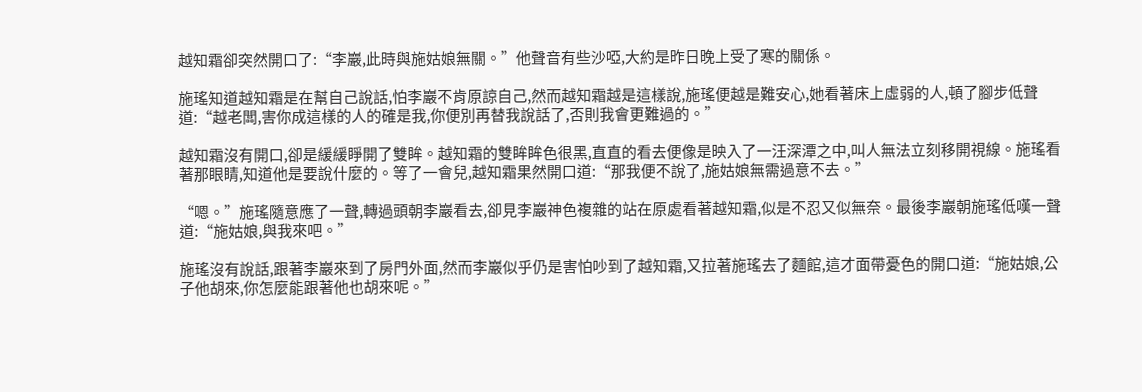越知霜卻突然開口了:“李巖,此時與施姑娘無關。”他聲音有些沙啞,大約是昨日晚上受了寒的關係。

施瑤知道越知霜是在幫自己說話,怕李巖不肯原諒自己,然而越知霜越是這樣說,施瑤便越是難安心,她看著床上虛弱的人,頓了腳步低聲道:“越老闆,害你成這樣的人的確是我,你便別再替我說話了,否則我會更難過的。”

越知霜沒有開口,卻是緩緩睜開了雙眸。越知霜的雙眸眸色很黑,直直的看去便像是映入了一汪深潭之中,叫人無法立刻移開視線。施瑤看著那眼睛,知道他是要說什麼的。等了一會兒,越知霜果然開口道:“那我便不說了,施姑娘無需過意不去。”

“嗯。”施瑤隨意應了一聲,轉過頭朝李巖看去,卻見李巖神色複雜的站在原處看著越知霜,似是不忍又似無奈。最後李巖朝施瑤低嘆一聲道:“施姑娘,與我來吧。”

施瑤沒有說話,跟著李巖來到了房門外面,然而李巖似乎仍是害怕吵到了越知霜,又拉著施瑤去了麵館,這才面帶憂色的開口道:“施姑娘,公子他胡來,你怎麼能跟著他也胡來呢。”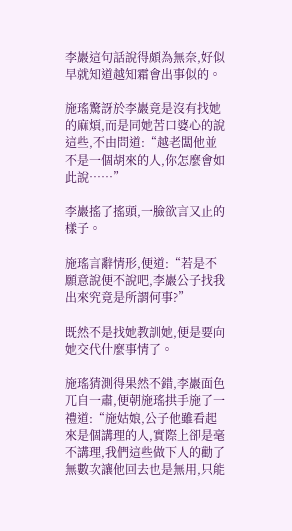李巖這句話說得頗為無奈,好似早就知道越知霜會出事似的。

施瑤驚訝於李巖竟是沒有找她的麻煩,而是同她苦口婆心的說這些,不由問道:“越老闆他並不是一個胡來的人,你怎麼會如此說……”

李巖搖了搖頭,一臉欲言又止的樣子。

施瑤言辭情形,便道:“若是不願意說便不說吧,李巖公子找我出來究竟是所謂何事?”

既然不是找她教訓她,便是要向她交代什麼事情了。

施瑤猜測得果然不錯,李巖面色兀自一肅,便朝施瑤拱手施了一禮道:“施姑娘,公子他雖看起來是個講理的人,實際上卻是毫不講理,我們這些做下人的勸了無數次讓他回去也是無用,只能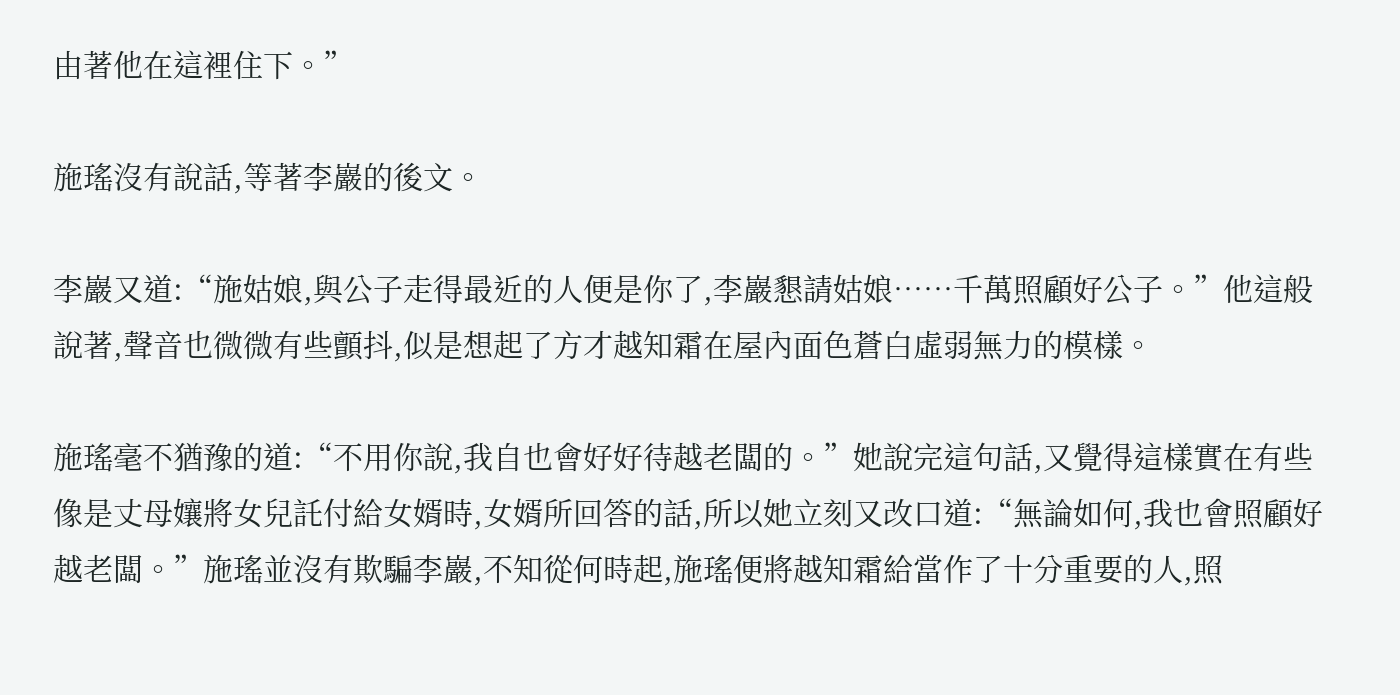由著他在這裡住下。”

施瑤沒有說話,等著李巖的後文。

李巖又道:“施姑娘,與公子走得最近的人便是你了,李巖懇請姑娘……千萬照顧好公子。”他這般說著,聲音也微微有些顫抖,似是想起了方才越知霜在屋內面色蒼白虛弱無力的模樣。

施瑤毫不猶豫的道:“不用你說,我自也會好好待越老闆的。”她說完這句話,又覺得這樣實在有些像是丈母孃將女兒託付給女婿時,女婿所回答的話,所以她立刻又改口道:“無論如何,我也會照顧好越老闆。”施瑤並沒有欺騙李巖,不知從何時起,施瑤便將越知霜給當作了十分重要的人,照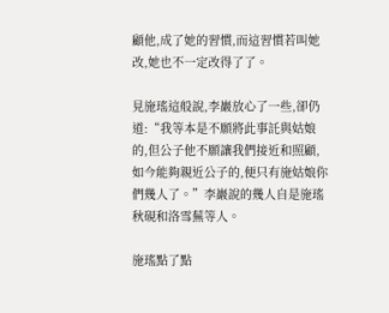顧他,成了她的習慣,而這習慣若叫她改,她也不一定改得了了。

見施瑤這般說,李巖放心了一些,卻仍道:“我等本是不願將此事託與姑娘的,但公子他不願讓我們接近和照顧,如今能夠親近公子的,便只有施姑娘你們幾人了。”李巖說的幾人自是施瑤秋硯和洛雪蕪等人。

施瑤點了點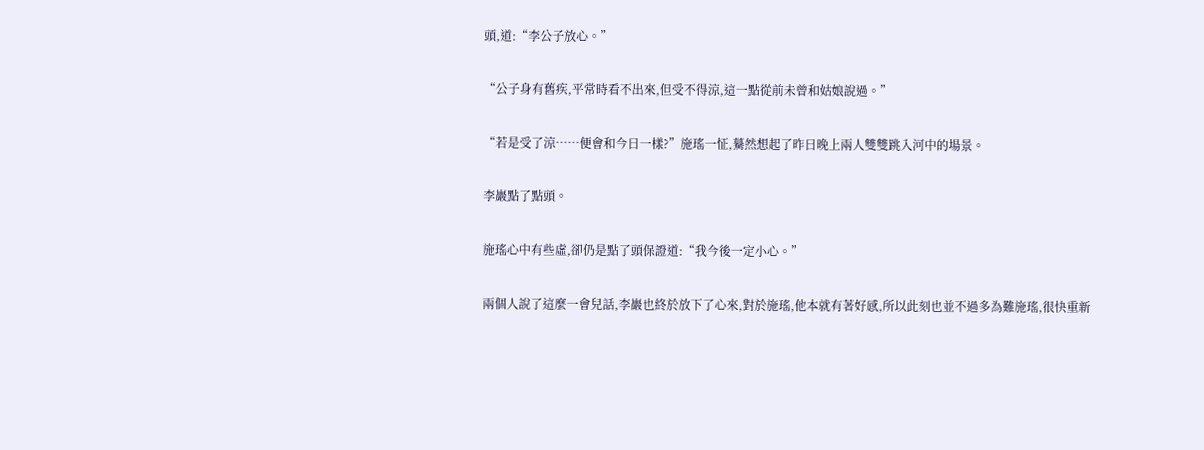頭,道:“李公子放心。”

“公子身有舊疾,平常時看不出來,但受不得涼,這一點從前未曾和姑娘說過。”

“若是受了涼……便會和今日一樣?”施瑤一怔,驀然想起了昨日晚上兩人雙雙跳入河中的場景。

李巖點了點頭。

施瑤心中有些虛,卻仍是點了頭保證道:“我今後一定小心。”

兩個人說了這麼一會兒話,李巖也終於放下了心來,對於施瑤,他本就有著好感,所以此刻也並不過多為難施瑤,很快重新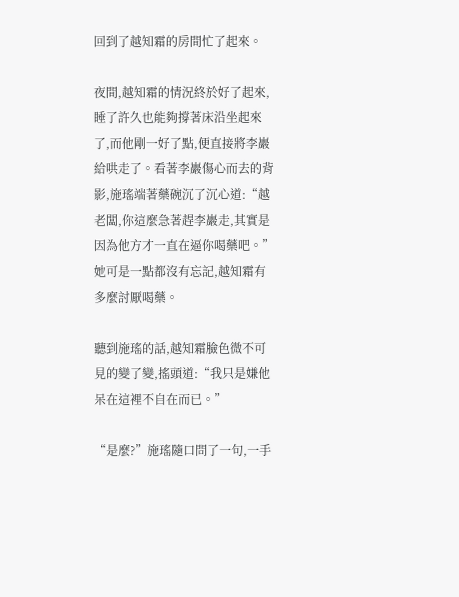回到了越知霜的房間忙了起來。

夜間,越知霜的情況終於好了起來,睡了許久也能夠撐著床沿坐起來了,而他剛一好了點,便直接將李巖給哄走了。看著李巖傷心而去的背影,施瑤端著藥碗沉了沉心道:“越老闆,你這麼急著趕李巖走,其實是因為他方才一直在逼你喝藥吧。”她可是一點都沒有忘記,越知霜有多麼討厭喝藥。

聽到施瑤的話,越知霜臉色微不可見的變了變,搖頭道:“我只是嫌他呆在這裡不自在而已。”

“是麼?”施瑤隨口問了一句,一手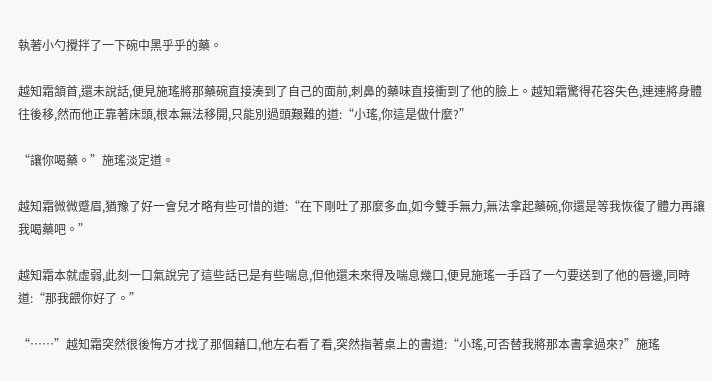執著小勺攪拌了一下碗中黑乎乎的藥。

越知霜頷首,還未說話,便見施瑤將那藥碗直接湊到了自己的面前,刺鼻的藥味直接衝到了他的臉上。越知霜驚得花容失色,連連將身體往後移,然而他正靠著床頭,根本無法移開,只能別過頭艱難的道:“小瑤,你這是做什麼?”

“讓你喝藥。”施瑤淡定道。

越知霜微微蹙眉,猶豫了好一會兒才略有些可惜的道:“在下剛吐了那麼多血,如今雙手無力,無法拿起藥碗,你還是等我恢復了體力再讓我喝藥吧。”

越知霜本就虛弱,此刻一口氣說完了這些話已是有些喘息,但他還未來得及喘息幾口,便見施瑤一手舀了一勺要送到了他的唇邊,同時道:“那我餵你好了。”

“……”越知霜突然很後悔方才找了那個藉口,他左右看了看,突然指著桌上的書道:“小瑤,可否替我將那本書拿過來?”施瑤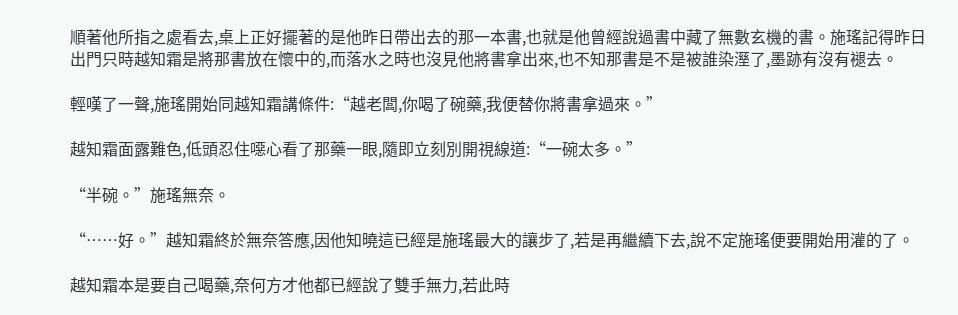順著他所指之處看去,桌上正好擺著的是他昨日帶出去的那一本書,也就是他曾經說過書中藏了無數玄機的書。施瑤記得昨日出門只時越知霜是將那書放在懷中的,而落水之時也沒見他將書拿出來,也不知那書是不是被誰染溼了,墨跡有沒有褪去。

輕嘆了一聲,施瑤開始同越知霜講條件:“越老闆,你喝了碗藥,我便替你將書拿過來。”

越知霜面露難色,低頭忍住噁心看了那藥一眼,隨即立刻別開視線道:“一碗太多。”

“半碗。”施瑤無奈。

“……好。”越知霜終於無奈答應,因他知曉這已經是施瑤最大的讓步了,若是再繼續下去,說不定施瑤便要開始用灌的了。

越知霜本是要自己喝藥,奈何方才他都已經說了雙手無力,若此時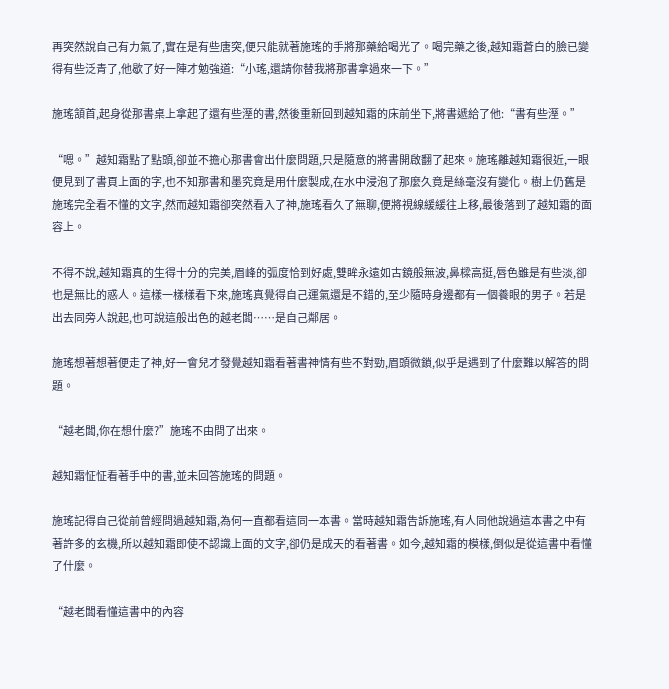再突然說自己有力氣了,實在是有些唐突,便只能就著施瑤的手將那藥給喝光了。喝完藥之後,越知霜蒼白的臉已變得有些泛青了,他歇了好一陣才勉強道:“小瑤,還請你替我將那書拿過來一下。”

施瑤頷首,起身從那書桌上拿起了還有些溼的書,然後重新回到越知霜的床前坐下,將書遞給了他:“書有些溼。”

“嗯。”越知霜點了點頭,卻並不擔心那書會出什麼問題,只是隨意的將書開啟翻了起來。施瑤離越知霜很近,一眼便見到了書頁上面的字,也不知那書和墨究竟是用什麼製成,在水中浸泡了那麼久竟是絲毫沒有變化。樹上仍舊是施瑤完全看不懂的文字,然而越知霜卻突然看入了神,施瑤看久了無聊,便將視線緩緩往上移,最後落到了越知霜的面容上。

不得不說,越知霜真的生得十分的完美,眉峰的弧度恰到好處,雙眸永遠如古鏡般無波,鼻樑高挺,唇色雖是有些淡,卻也是無比的惑人。這樣一樣樣看下來,施瑤真覺得自己運氣還是不錯的,至少隨時身邊都有一個養眼的男子。若是出去同旁人說起,也可說這般出色的越老闆……是自己鄰居。

施瑤想著想著便走了神,好一會兒才發覺越知霜看著書神情有些不對勁,眉頭微鎖,似乎是遇到了什麼難以解答的問題。

“越老闆,你在想什麼?”施瑤不由問了出來。

越知霜怔怔看著手中的書,並未回答施瑤的問題。

施瑤記得自己從前曾經問過越知霜,為何一直都看這同一本書。當時越知霜告訴施瑤,有人同他說過這本書之中有著許多的玄機,所以越知霜即使不認識上面的文字,卻仍是成天的看著書。如今,越知霜的模樣,倒似是從這書中看懂了什麼。

“越老闆看懂這書中的內容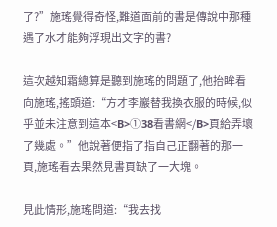了?”施瑤覺得奇怪,難道面前的書是傳說中那種遇了水才能夠浮現出文字的書?

這次越知霜總算是聽到施瑤的問題了,他抬眸看向施瑤,搖頭道:“方才李巖替我換衣服的時候,似乎並未注意到這本<B>①38看書網</B>頁給弄壞了幾處。”他說著便指了指自己正翻著的那一頁,施瑤看去果然見書頁缺了一大塊。

見此情形,施瑤問道:“我去找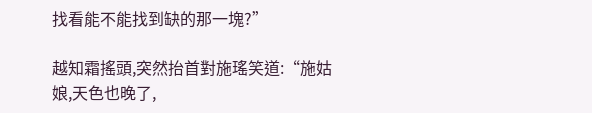找看能不能找到缺的那一塊?”

越知霜搖頭,突然抬首對施瑤笑道:“施姑娘,天色也晚了,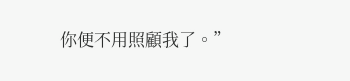你便不用照顧我了。”